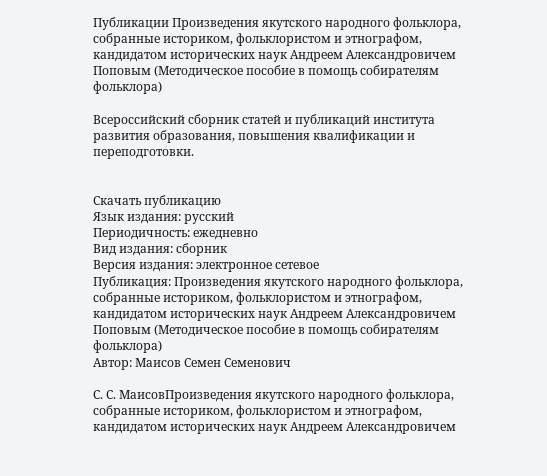Публикации Произведения якутского народного фольклора, собранные историком, фольклористом и этнографом, кандидатом исторических наук Андреем Александровичем Поповым (Методическое пособие в помощь собирателям фольклора)

Всероссийский сборник статей и публикаций института развития образования, повышения квалификации и переподготовки.


Скачать публикацию
Язык издания: русский
Периодичность: ежедневно
Вид издания: сборник
Версия издания: электронное сетевое
Публикация: Произведения якутского народного фольклора, собранные историком, фольклористом и этнографом, кандидатом исторических наук Андреем Александровичем Поповым (Методическое пособие в помощь собирателям фольклора)
Автор: Маисов Семен Семенович

С. С. МаисовПроизведения якутского народного фольклора, собранные историком, фольклористом и этнографом, кандидатом исторических наук Андреем Александровичем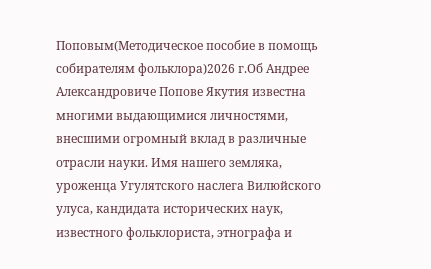Поповым(Методическое пособие в помощь собирателям фольклора)2026 г.Об Андрее Александровиче Попове Якутия известна многими выдающимися личностями, внесшими огромный вклад в различные отрасли науки. Имя нашего земляка, уроженца Угулятского наслега Вилюйского улуса, кандидата исторических наук, известного фольклориста, этнографа и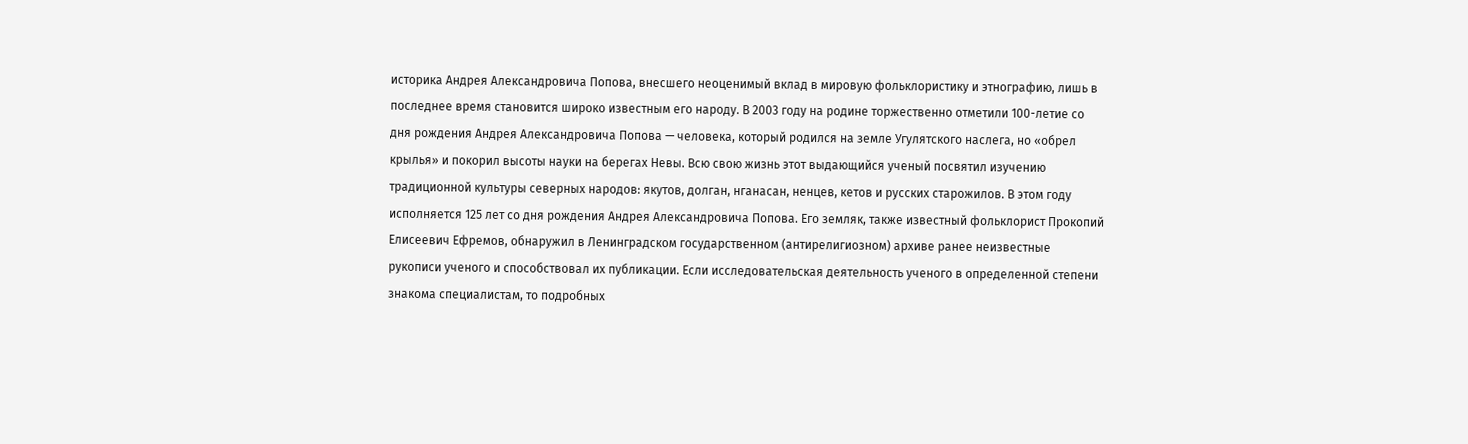историка Андрея Александровича Попова, внесшего неоценимый вклад в мировую фольклористику и этнографию, лишь в последнее время становится широко известным его народу. В 2003 году на родине торжественно отметили 100-летие со дня рождения Андрея Александровича Попова — человека, который родился на земле Угулятского наслега, но «обрел крылья» и покорил высоты науки на берегах Невы. Всю свою жизнь этот выдающийся ученый посвятил изучению традиционной культуры северных народов: якутов, долган, нганасан, ненцев, кетов и русских старожилов. В этом году исполняется 125 лет со дня рождения Андрея Александровича Попова. Его земляк, также известный фольклорист Прокопий Елисеевич Ефремов, обнаружил в Ленинградском государственном (антирелигиозном) архиве ранее неизвестные рукописи ученого и способствовал их публикации. Если исследовательская деятельность ученого в определенной степени знакома специалистам, то подробных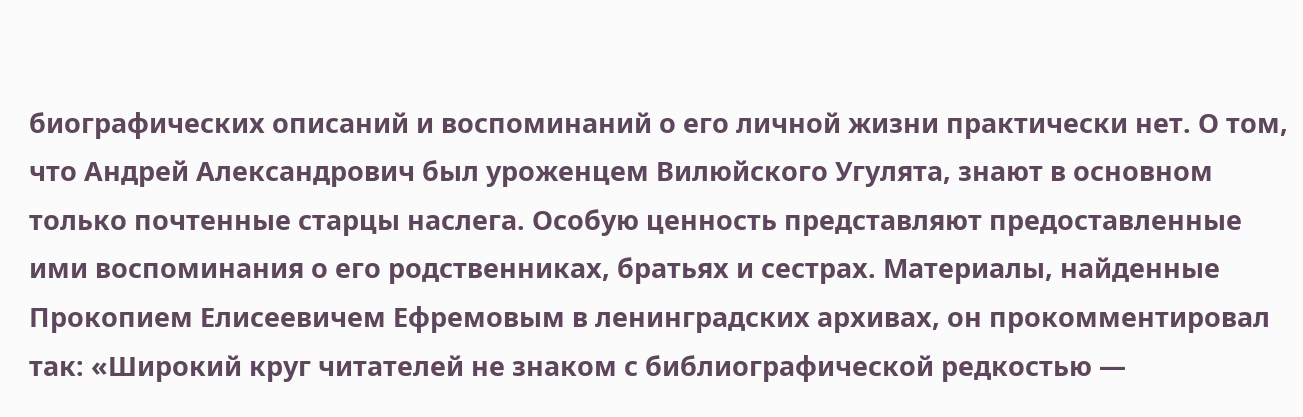биографических описаний и воспоминаний о его личной жизни практически нет. О том, что Андрей Александрович был уроженцем Вилюйского Угулята, знают в основном только почтенные старцы наслега. Особую ценность представляют предоставленные ими воспоминания о его родственниках, братьях и сестрах. Материалы, найденные Прокопием Елисеевичем Ефремовым в ленинградских архивах, он прокомментировал так: «Широкий круг читателей не знаком с библиографической редкостью —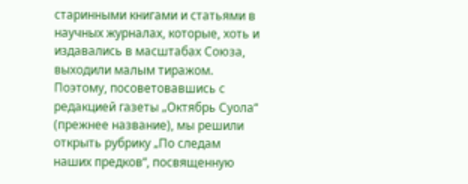старинными книгами и статьями в научных журналах, которые, хоть и издавались в масштабах Союза, выходили малым тиражом. Поэтому, посоветовавшись с редакцией газеты „Октябрь Суола“ (прежнее название), мы решили открыть рубрику „По следам наших предков“, посвященную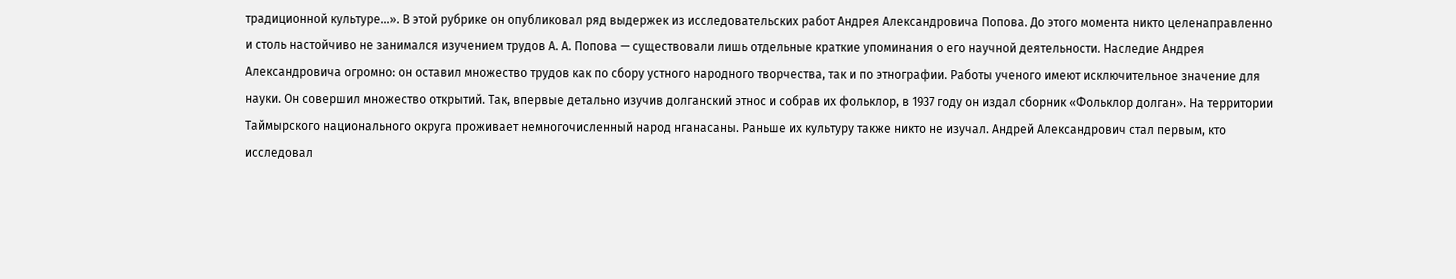традиционной культуре...». В этой рубрике он опубликовал ряд выдержек из исследовательских работ Андрея Александровича Попова. До этого момента никто целенаправленно и столь настойчиво не занимался изучением трудов А. А. Попова — существовали лишь отдельные краткие упоминания о его научной деятельности. Наследие Андрея Александровича огромно: он оставил множество трудов как по сбору устного народного творчества, так и по этнографии. Работы ученого имеют исключительное значение для науки. Он совершил множество открытий. Так, впервые детально изучив долганский этнос и собрав их фольклор, в 1937 году он издал сборник «Фольклор долган». На территории Таймырского национального округа проживает немногочисленный народ нганасаны. Раньше их культуру также никто не изучал. Андрей Александрович стал первым, кто исследовал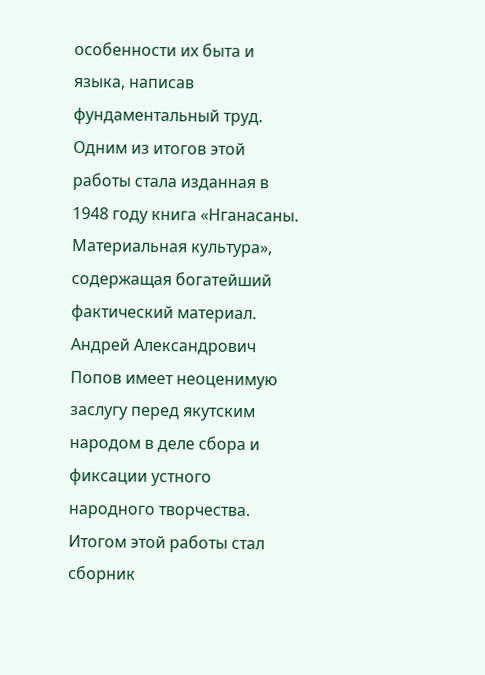особенности их быта и языка, написав фундаментальный труд. Одним из итогов этой работы стала изданная в 1948 году книга «Нганасаны. Материальная культура», содержащая богатейший фактический материал. Андрей Александрович Попов имеет неоценимую заслугу перед якутским народом в деле сбора и фиксации устного народного творчества. Итогом этой работы стал сборник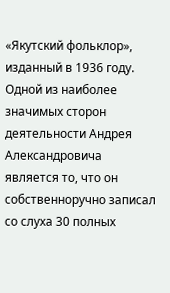«Якутский фольклор», изданный в 1936 году. Одной из наиболее значимых сторон деятельности Андрея Александровича является то, что он собственноручно записал со слуха 30 полных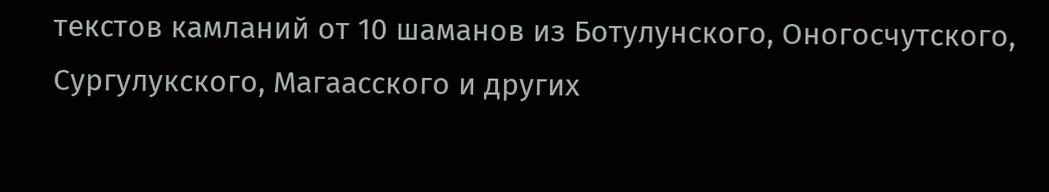текстов камланий от 10 шаманов из Ботулунского, Оногосчутского, Сургулукского, Магаасского и других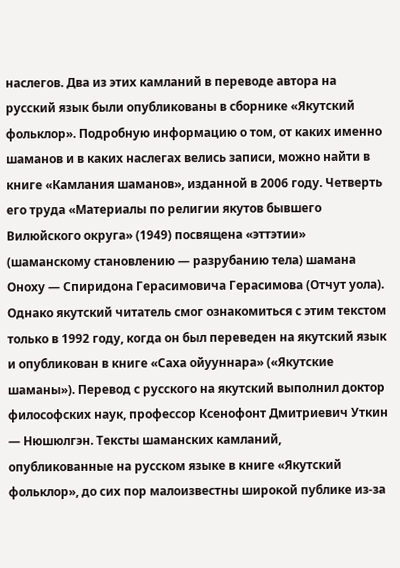наслегов. Два из этих камланий в переводе автора на русский язык были опубликованы в сборнике «Якутский фольклор». Подробную информацию о том, от каких именно шаманов и в каких наслегах велись записи, можно найти в книге «Камлания шаманов», изданной в 2006 году. Четверть его труда «Материалы по религии якутов бывшего Вилюйского округа» (1949) посвящена «эттэтии» (шаманскому становлению — разрубанию тела) шамана Оноху — Спиридона Герасимовича Герасимова (Отчут уола). Однако якутский читатель смог ознакомиться с этим текстом только в 1992 году, когда он был переведен на якутский язык и опубликован в книге «Саха ойууннара» («Якутские шаманы»). Перевод с русского на якутский выполнил доктор философских наук, профессор Ксенофонт Дмитриевич Уткин — Нюшюлгэн. Тексты шаманских камланий, опубликованные на русском языке в книге «Якутский фольклор», до сих пор малоизвестны широкой публике из-за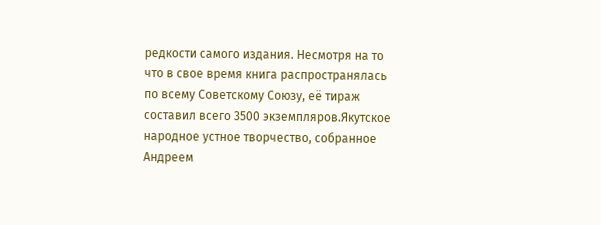редкости самого издания. Несмотря на то что в свое время книга распространялась по всему Советскому Союзу, её тираж составил всего 3500 экземпляров.Якутское народное устное творчество, собранное Андреем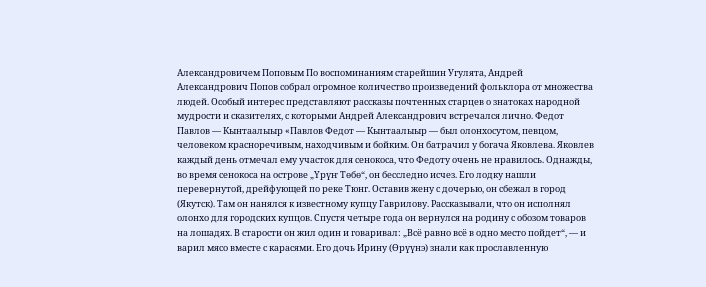Александровичем Поповым По воспоминаниям старейшин Угулята, Андрей Александрович Попов собрал огромное количество произведений фольклора от множества людей. Особый интерес представляют рассказы почтенных старцев о знатоках народной мудрости и сказителях, с которыми Андрей Александрович встречался лично. Федот Павлов — Кынтаалыыр «Павлов Федот — Кынтаалыыр — был олонхосутом, певцом, человеком красноречивым, находчивым и бойким. Он батрачил у богача Яковлева. Яковлев каждый день отмечал ему участок для сенокоса, что Федоту очень не нравилось. Однажды, во время сенокоса на острове „Үрүҥ Төбө“, он бесследно исчез. Его лодку нашли перевернутой, дрейфующей по реке Тюнг. Оставив жену с дочерью, он сбежал в город (Якутск). Там он нанялся к известному купцу Гаврилову. Рассказывали, что он исполнял олонхо для городских купцов. Спустя четыре года он вернулся на родину с обозом товаров на лошадях. В старости он жил один и говаривал: „Всё равно всё в одно место пойдет“, — и варил мясо вместе с карасями. Его дочь Ирину (Өрүүнэ) знали как прославленную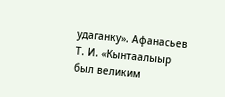удаганку». Афанасьев Т. И. «Кынтаалыыр был великим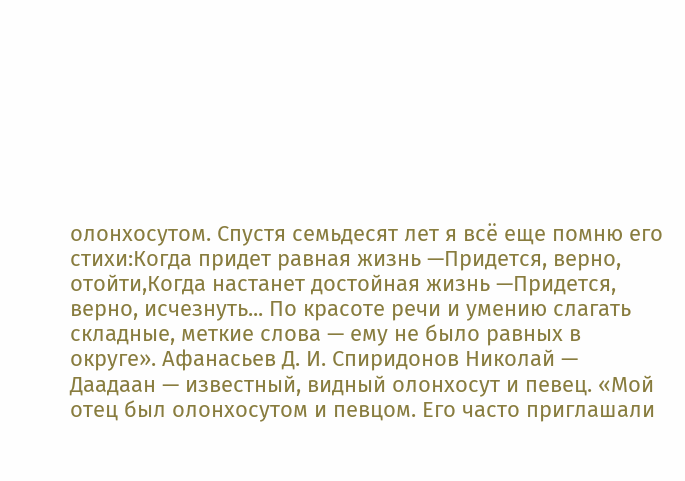олонхосутом. Спустя семьдесят лет я всё еще помню его стихи:Когда придет равная жизнь —Придется, верно, отойти,Когда настанет достойная жизнь —Придется, верно, исчезнуть... По красоте речи и умению слагать складные, меткие слова — ему не было равных в округе». Афанасьев Д. И. Спиридонов Николай — Даадаан — известный, видный олонхосут и певец. «Мой отец был олонхосутом и певцом. Его часто приглашали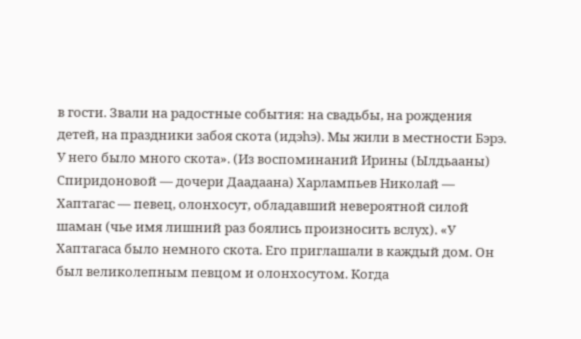в гости. Звали на радостные события: на свадьбы, на рождения детей, на праздники забоя скота (идэһэ). Мы жили в местности Бэрэ. У него было много скота». (Из воспоминаний Ирины (Ылдьааны) Спиридоновой — дочери Даадаана) Харлампьев Николай — Хаптагас — певец, олонхосут, обладавший невероятной силой шаман (чье имя лишний раз боялись произносить вслух). «У Хаптагаса было немного скота. Его приглашали в каждый дом. Он был великолепным певцом и олонхосутом. Когда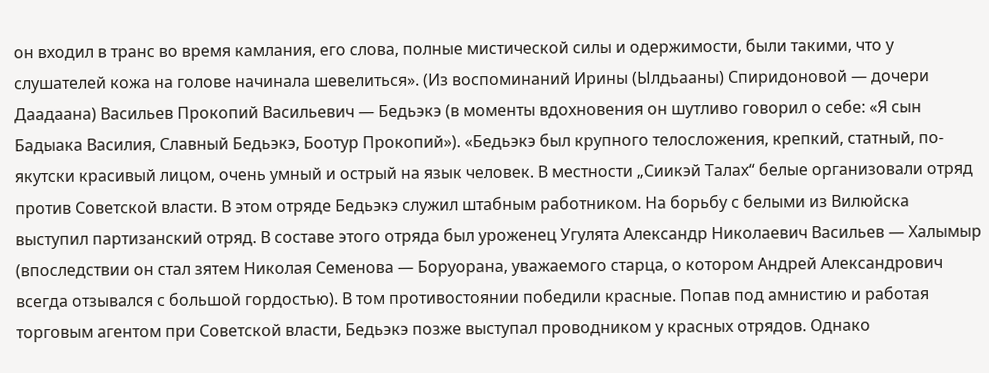он входил в транс во время камлания, его слова, полные мистической силы и одержимости, были такими, что у слушателей кожа на голове начинала шевелиться». (Из воспоминаний Ирины (Ылдьааны) Спиридоновой — дочери Даадаана) Васильев Прокопий Васильевич — Бедьэкэ (в моменты вдохновения он шутливо говорил о себе: «Я сын Бадыака Василия, Славный Бедьэкэ, Боотур Прокопий»). «Бедьэкэ был крупного телосложения, крепкий, статный, по-якутски красивый лицом, очень умный и острый на язык человек. В местности „Сиикэй Талах“ белые организовали отряд против Советской власти. В этом отряде Бедьэкэ служил штабным работником. На борьбу с белыми из Вилюйска выступил партизанский отряд. В составе этого отряда был уроженец Угулята Александр Николаевич Васильев — Халымыр (впоследствии он стал зятем Николая Семенова — Боруорана, уважаемого старца, о котором Андрей Александрович всегда отзывался с большой гордостью). В том противостоянии победили красные. Попав под амнистию и работая торговым агентом при Советской власти, Бедьэкэ позже выступал проводником у красных отрядов. Однако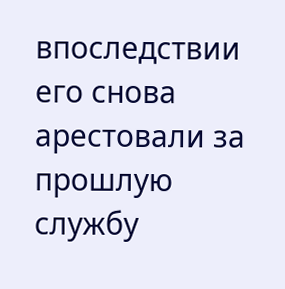впоследствии его снова арестовали за прошлую службу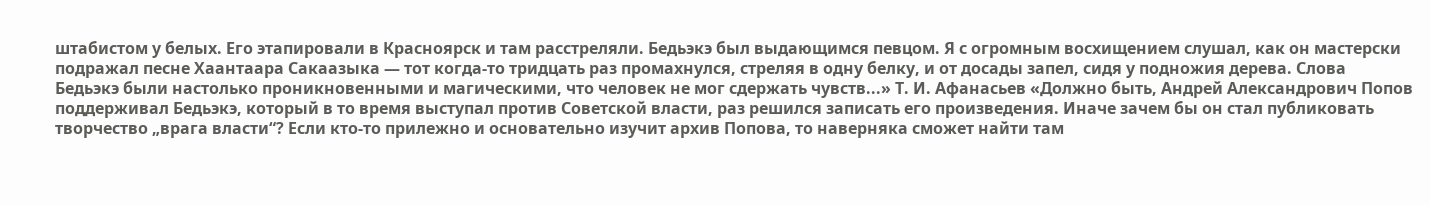штабистом у белых. Его этапировали в Красноярск и там расстреляли. Бедьэкэ был выдающимся певцом. Я с огромным восхищением слушал, как он мастерски подражал песне Хаантаара Сакаазыка — тот когда-то тридцать раз промахнулся, стреляя в одну белку, и от досады запел, сидя у подножия дерева. Слова Бедьэкэ были настолько проникновенными и магическими, что человек не мог сдержать чувств...» Т. И. Афанасьев «Должно быть, Андрей Александрович Попов поддерживал Бедьэкэ, который в то время выступал против Советской власти, раз решился записать его произведения. Иначе зачем бы он стал публиковать творчество „врага власти“? Если кто-то прилежно и основательно изучит архив Попова, то наверняка сможет найти там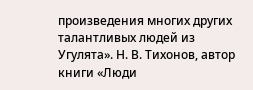произведения многих других талантливых людей из Угулята». Н. В. Тихонов, автор книги «Люди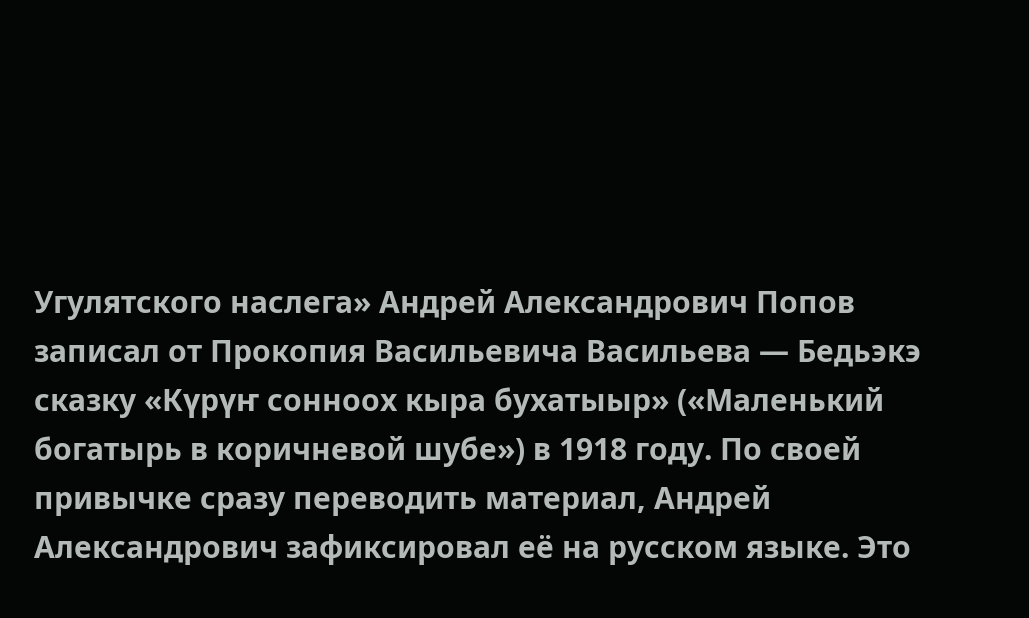Угулятского наслега» Андрей Александрович Попов записал от Прокопия Васильевича Васильева — Бедьэкэ сказку «Күрүҥ сонноох кыра бухатыыр» («Маленький богатырь в коричневой шубе») в 1918 году. По своей привычке сразу переводить материал, Андрей Александрович зафиксировал её на русском языке. Это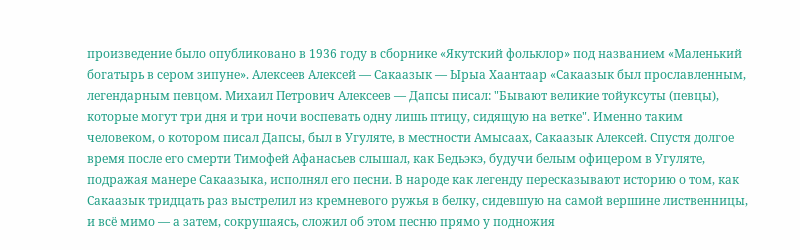произведение было опубликовано в 1936 году в сборнике «Якутский фольклор» под названием «Маленький богатырь в сером зипуне». Алексеев Алексей — Сакаазык — Ырыа Хаантаар «Сакаазык был прославленным, легендарным певцом. Михаил Петрович Алексеев — Дапсы писал: "Бывают великие тойуксуты (певцы), которые могут три дня и три ночи воспевать одну лишь птицу, сидящую на ветке". Именно таким человеком, о котором писал Дапсы, был в Угуляте, в местности Амысаах, Сакаазык Алексей. Спустя долгое время после его смерти Тимофей Афанасьев слышал, как Бедьэкэ, будучи белым офицером в Угуляте, подражая манере Сакаазыка, исполнял его песни. В народе как легенду пересказывают историю о том, как Сакаазык тридцать раз выстрелил из кремневого ружья в белку, сидевшую на самой вершине лиственницы, и всё мимо — а затем, сокрушаясь, сложил об этом песню прямо у подножия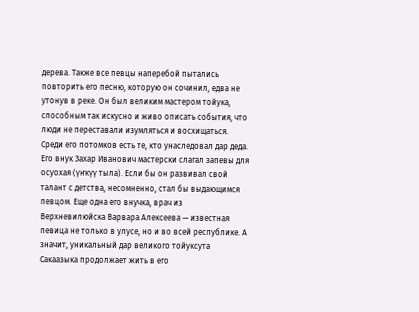дерева. Также все певцы наперебой пытались повторить его песню, которую он сочинил, едва не утонув в реке. Он был великим мастером тойука, способным так искусно и живо описать события, что люди не переставали изумляться и восхищаться. Среди его потомков есть те, кто унаследовал дар деда. Его внук Захар Иванович мастерски слагал запевы для осуохая (үҥкүү тыла). Если бы он развивал свой талант с детства, несомненно, стал бы выдающимся певцом. Еще одна его внучка, врач из Верхневилюйска Варвара Алексеева — известная певица не только в улусе, но и во всей республике. А значит, уникальный дар великого тойуксута Сакаазыка продолжает жить в его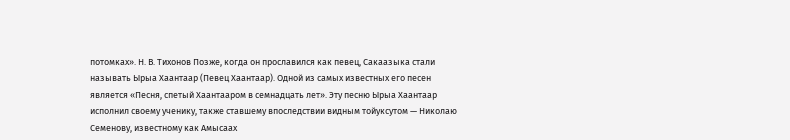потомках». Н. В. Тихонов Позже, когда он прославился как певец, Сакаазыка стали называть Ырыа Хаантаар (Певец Хаантаар). Одной из самых известных его песен является «Песня, спетый Хаантааром в семнадцать лет». Эту песню Ырыа Хаантаар исполнил своему ученику, также ставшему впоследствии видным тойуксутом — Николаю Семенову, известному как Амысаах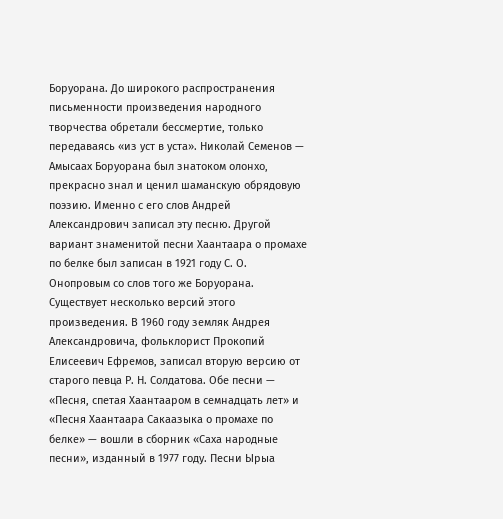Боруорана. До широкого распространения письменности произведения народного творчества обретали бессмертие, только передаваясь «из уст в уста». Николай Семенов — Амысаах Боруорана был знатоком олонхо, прекрасно знал и ценил шаманскую обрядовую поэзию. Именно с его слов Андрей Александрович записал эту песню. Другой вариант знаменитой песни Хаантаара о промахе по белке был записан в 1921 году С. О. Онопровым со слов того же Боруорана. Существует несколько версий этого произведения. В 1960 году земляк Андрея Александровича, фольклорист Прокопий Елисеевич Ефремов, записал вторую версию от старого певца Р. Н. Солдатова. Обе песни — «Песня, спетая Хаантааром в семнадцать лет» и «Песня Хаантаара Сакаазыка о промахе по белке» — вошли в сборник «Саха народные песни», изданный в 1977 году. Песни Ырыа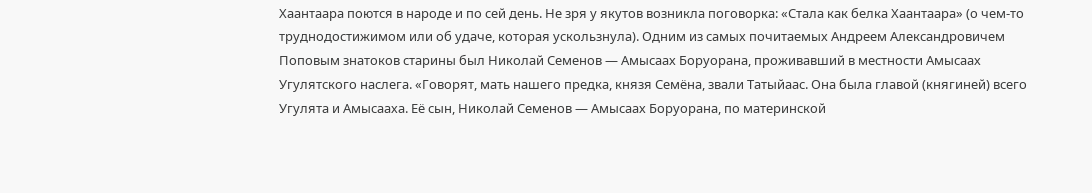Хаантаара поются в народе и по сей день. Не зря у якутов возникла поговорка: «Стала как белка Хаантаара» (о чем-то труднодостижимом или об удаче, которая ускользнула). Одним из самых почитаемых Андреем Александровичем Поповым знатоков старины был Николай Семенов — Амысаах Боруорана, проживавший в местности Амысаах Угулятского наслега. «Говорят, мать нашего предка, князя Семёна, звали Татыйаас. Она была главой (княгиней) всего Угулята и Амысааха. Её сын, Николай Семенов — Амысаах Боруорана, по материнской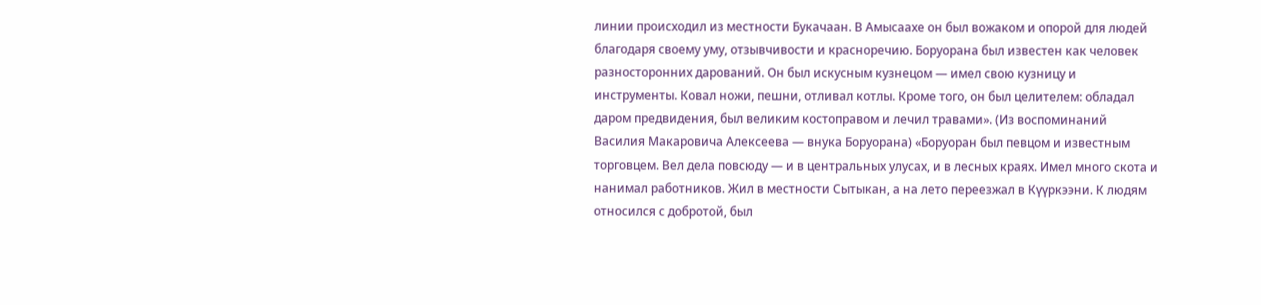линии происходил из местности Букачаан. В Амысаахе он был вожаком и опорой для людей благодаря своему уму, отзывчивости и красноречию. Боруорана был известен как человек разносторонних дарований. Он был искусным кузнецом — имел свою кузницу и инструменты. Ковал ножи, пешни, отливал котлы. Кроме того, он был целителем: обладал даром предвидения, был великим костоправом и лечил травами». (Из воспоминаний Василия Макаровича Алексеева — внука Боруорана) «Боруоран был певцом и известным торговцем. Вел дела повсюду — и в центральных улусах, и в лесных краях. Имел много скота и нанимал работников. Жил в местности Сытыкан, а на лето переезжал в Күүркээни. К людям относился с добротой, был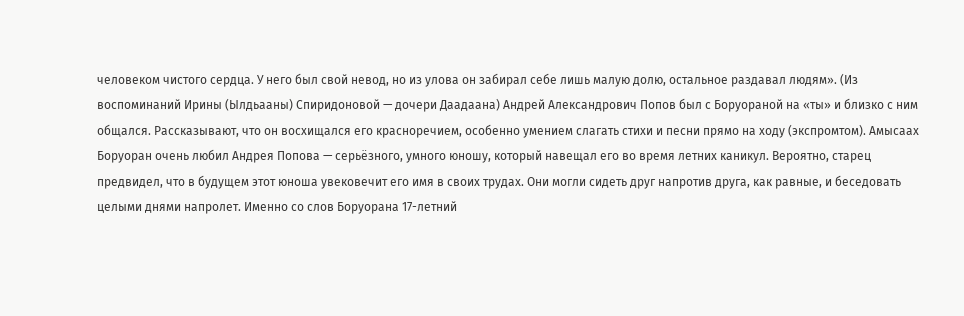человеком чистого сердца. У него был свой невод, но из улова он забирал себе лишь малую долю, остальное раздавал людям». (Из воспоминаний Ирины (Ылдьааны) Спиридоновой — дочери Даадаана) Андрей Александрович Попов был с Боруораной на «ты» и близко с ним общался. Рассказывают, что он восхищался его красноречием, особенно умением слагать стихи и песни прямо на ходу (экспромтом). Амысаах Боруоран очень любил Андрея Попова — серьёзного, умного юношу, который навещал его во время летних каникул. Вероятно, старец предвидел, что в будущем этот юноша увековечит его имя в своих трудах. Они могли сидеть друг напротив друга, как равные, и беседовать целыми днями напролет. Именно со слов Боруорана 17-летний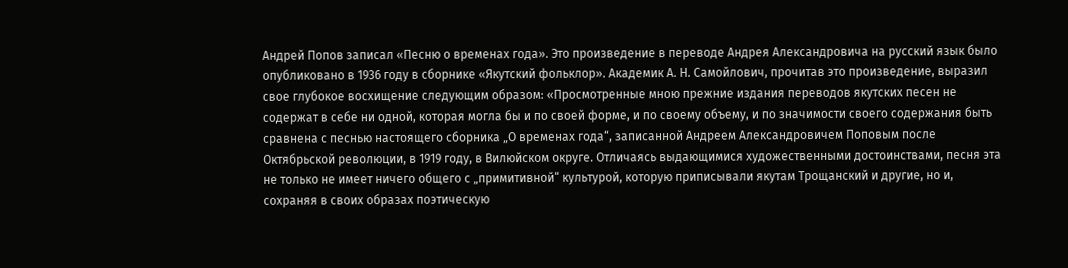Андрей Попов записал «Песню о временах года». Это произведение в переводе Андрея Александровича на русский язык было опубликовано в 1936 году в сборнике «Якутский фольклор». Академик А. Н. Самойлович, прочитав это произведение, выразил свое глубокое восхищение следующим образом: «Просмотренные мною прежние издания переводов якутских песен не содержат в себе ни одной, которая могла бы и по своей форме, и по своему объему, и по значимости своего содержания быть сравнена с песнью настоящего сборника „О временах года“, записанной Андреем Александровичем Поповым после Октябрьской революции, в 1919 году, в Вилюйском округе. Отличаясь выдающимися художественными достоинствами, песня эта не только не имеет ничего общего с „примитивной“ культурой, которую приписывали якутам Трощанский и другие, но и, сохраняя в своих образах поэтическую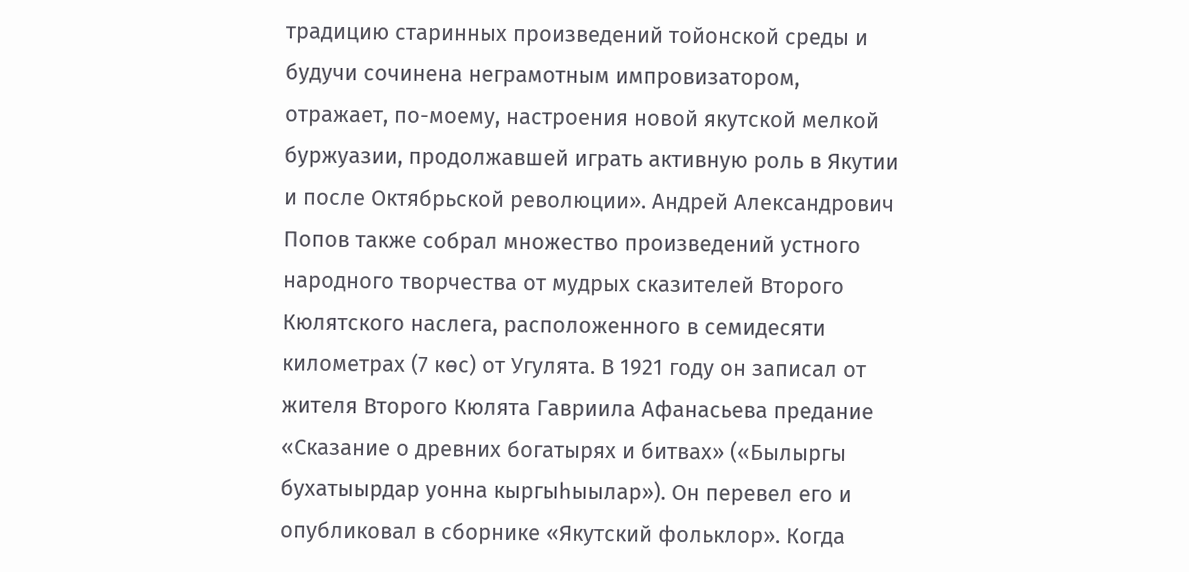традицию старинных произведений тойонской среды и будучи сочинена неграмотным импровизатором, отражает, по-моему, настроения новой якутской мелкой буржуазии, продолжавшей играть активную роль в Якутии и после Октябрьской революции». Андрей Александрович Попов также собрал множество произведений устного народного творчества от мудрых сказителей Второго Кюлятского наслега, расположенного в семидесяти километрах (7 көс) от Угулята. В 1921 году он записал от жителя Второго Кюлята Гавриила Афанасьева предание «Сказание о древних богатырях и битвах» («Былыргы бухатыырдар уонна кыргыһыылар»). Он перевел его и опубликовал в сборнике «Якутский фольклор». Когда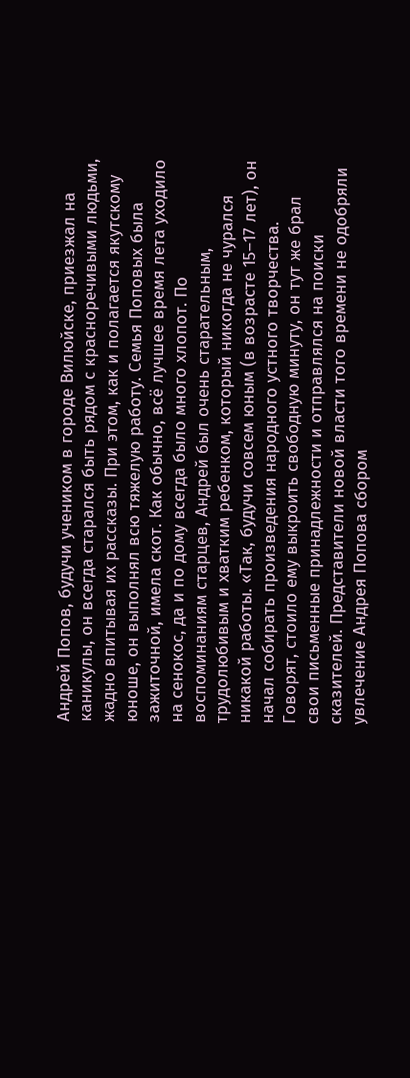Андрей Попов, будучи учеником в городе Вилюйске, приезжал на каникулы, он всегда старался быть рядом с красноречивыми людьми, жадно впитывая их рассказы. При этом, как и полагается якутскому юноше, он выполнял всю тяжелую работу. Семья Поповых была зажиточной, имела скот. Как обычно, всё лучшее время лета уходило на сенокос, да и по дому всегда было много хлопот. По воспоминаниям старцев, Андрей был очень старательным, трудолюбивым и хватким ребенком, который никогда не чурался никакой работы. «Так, будучи совсем юным (в возрасте 15–17 лет), он начал собирать произведения народного устного творчества. Говорят, стоило ему выкроить свободную минуту, он тут же брал свои письменные принадлежности и отправлялся на поиски сказителей. Представители новой власти того времени не одобряли увлечение Андрея Попова сбором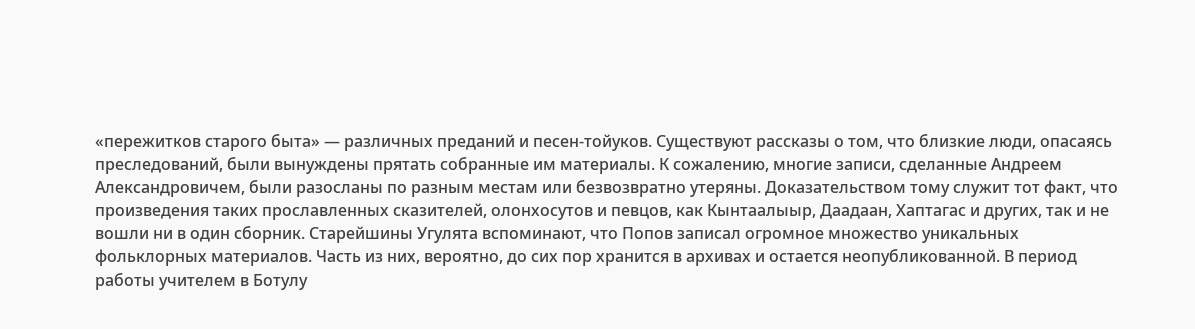«пережитков старого быта» — различных преданий и песен-тойуков. Существуют рассказы о том, что близкие люди, опасаясь преследований, были вынуждены прятать собранные им материалы. К сожалению, многие записи, сделанные Андреем Александровичем, были разосланы по разным местам или безвозвратно утеряны. Доказательством тому служит тот факт, что произведения таких прославленных сказителей, олонхосутов и певцов, как Кынтаалыыр, Даадаан, Хаптагас и других, так и не вошли ни в один сборник. Старейшины Угулята вспоминают, что Попов записал огромное множество уникальных фольклорных материалов. Часть из них, вероятно, до сих пор хранится в архивах и остается неопубликованной. В период работы учителем в Ботулу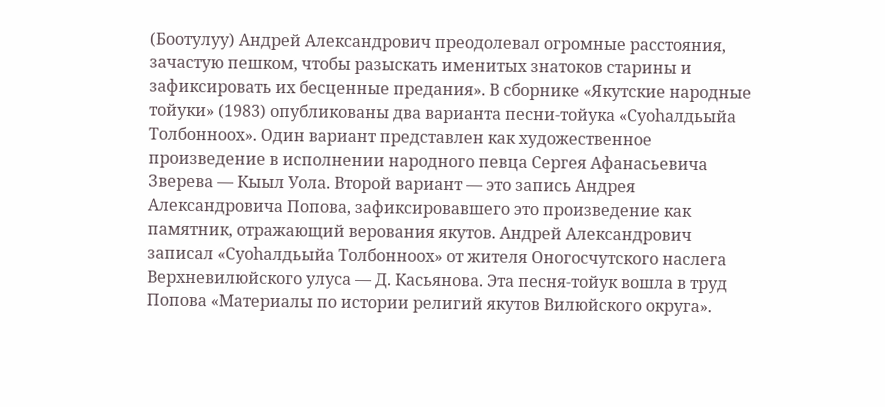(Боотулуу) Андрей Александрович преодолевал огромные расстояния, зачастую пешком, чтобы разыскать именитых знатоков старины и зафиксировать их бесценные предания». В сборнике «Якутские народные тойуки» (1983) опубликованы два варианта песни-тойука «Суоһалдьыйа Толбонноох». Один вариант представлен как художественное произведение в исполнении народного певца Сергея Афанасьевича Зверева — Кыыл Уола. Второй вариант — это запись Андрея Александровича Попова, зафиксировавшего это произведение как памятник, отражающий верования якутов. Андрей Александрович записал «Суоһалдьыйа Толбонноох» от жителя Оногосчутского наслега Верхневилюйского улуса — Д. Касьянова. Эта песня-тойук вошла в труд Попова «Материалы по истории религий якутов Вилюйского округа».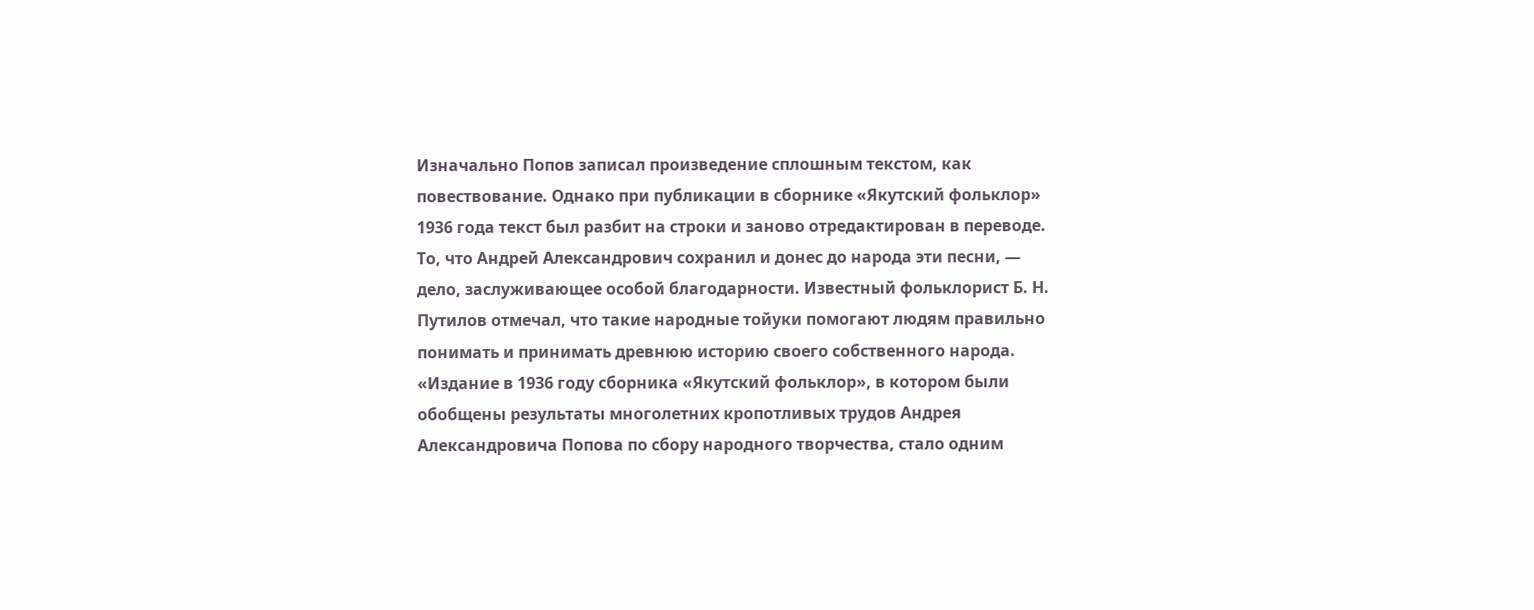Изначально Попов записал произведение сплошным текстом, как повествование. Однако при публикации в сборнике «Якутский фольклор» 1936 года текст был разбит на строки и заново отредактирован в переводе. То, что Андрей Александрович сохранил и донес до народа эти песни, — дело, заслуживающее особой благодарности. Известный фольклорист Б. Н. Путилов отмечал, что такие народные тойуки помогают людям правильно понимать и принимать древнюю историю своего собственного народа. «Издание в 1936 году сборника «Якутский фольклор», в котором были обобщены результаты многолетних кропотливых трудов Андрея Александровича Попова по сбору народного творчества, стало одним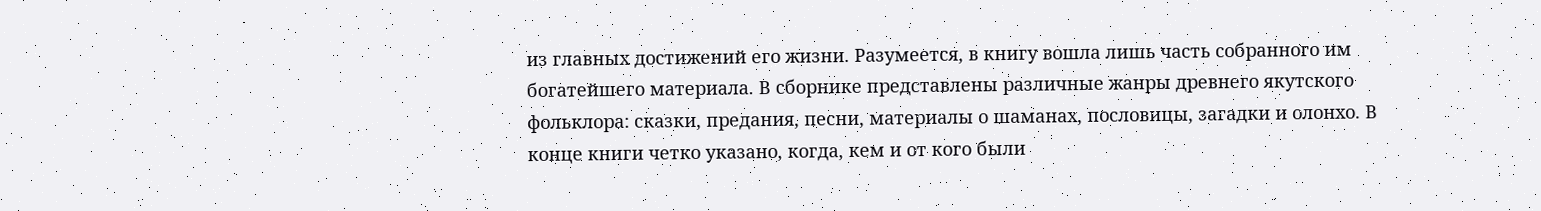из главных достижений его жизни. Разумеется, в книгу вошла лишь часть собранного им богатейшего материала. В сборнике представлены различные жанры древнего якутского фольклора: сказки, предания, песни, материалы о шаманах, пословицы, загадки и олонхо. В конце книги четко указано, когда, кем и от кого были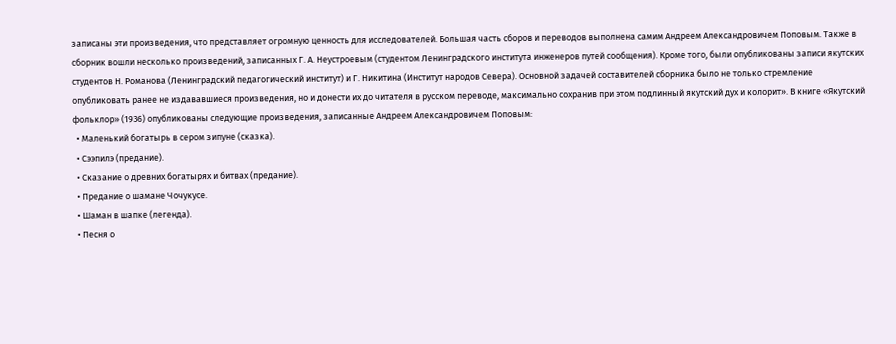записаны эти произведения, что представляет огромную ценность для исследователей. Большая часть сборов и переводов выполнена самим Андреем Александровичем Поповым. Также в сборник вошли несколько произведений, записанных Г. А. Неустроевым (студентом Ленинградского института инженеров путей сообщения). Кроме того, были опубликованы записи якутских студентов Н. Романова (Ленинградский педагогический институт) и Г. Никитина (Институт народов Севера). Основной задачей составителей сборника было не только стремление опубликовать ранее не издававшиеся произведения, но и донести их до читателя в русском переводе, максимально сохранив при этом подлинный якутский дух и колорит». В книге «Якутский фольклор» (1936) опубликованы следующие произведения, записанные Андреем Александровичем Поповым:
  • Маленький богатырь в сером зипуне (сказка).
  • Сээпилэ (предание).
  • Сказание о древних богатырях и битвах (предание).
  • Предание о шамане Чочукусе.
  • Шаман в шапке (легенда).
  • Песня о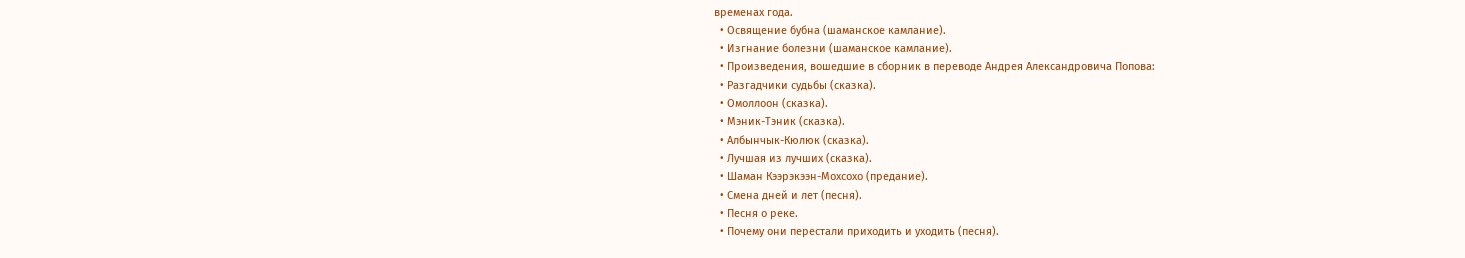временах года.
  • Освящение бубна (шаманское камлание).
  • Изгнание болезни (шаманское камлание).
  • Произведения, вошедшие в сборник в переводе Андрея Александровича Попова:
  • Разгадчики судьбы (сказка).
  • Омоллоон (сказка).
  • Мэник-Тэник (сказка).
  • Албынчык-Кюлюк (сказка).
  • Лучшая из лучших (сказка).
  • Шаман Кээрэкээн-Мохсохо (предание).
  • Смена дней и лет (песня).
  • Песня о реке.
  • Почему они перестали приходить и уходить (песня).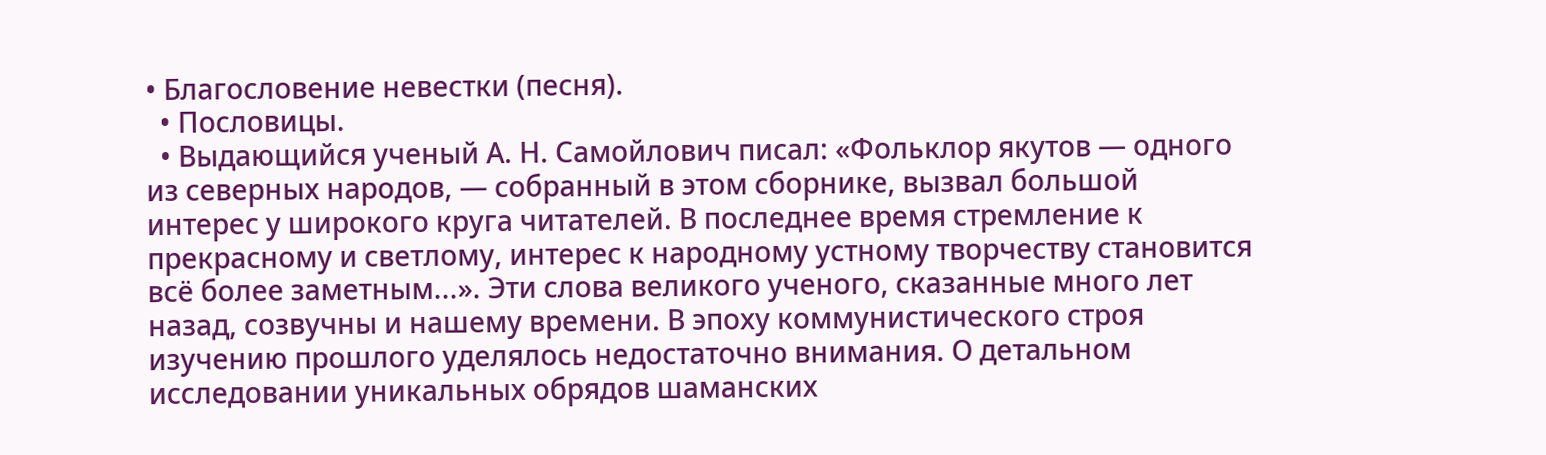• Благословение невестки (песня).
  • Пословицы.
  • Выдающийся ученый А. Н. Самойлович писал: «Фольклор якутов — одного из северных народов, — собранный в этом сборнике, вызвал большой интерес у широкого круга читателей. В последнее время стремление к прекрасному и светлому, интерес к народному устному творчеству становится всё более заметным...». Эти слова великого ученого, сказанные много лет назад, созвучны и нашему времени. В эпоху коммунистического строя изучению прошлого уделялось недостаточно внимания. О детальном исследовании уникальных обрядов шаманских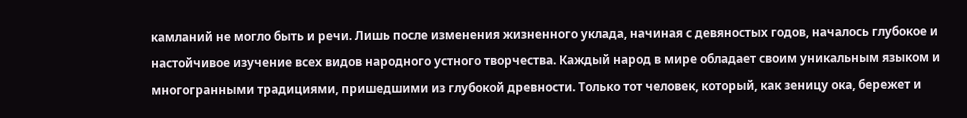камланий не могло быть и речи. Лишь после изменения жизненного уклада, начиная с девяностых годов, началось глубокое и настойчивое изучение всех видов народного устного творчества. Каждый народ в мире обладает своим уникальным языком и многогранными традициями, пришедшими из глубокой древности. Только тот человек, который, как зеницу ока, бережет и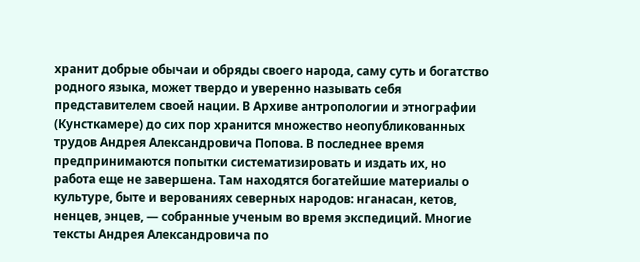хранит добрые обычаи и обряды своего народа, саму суть и богатство родного языка, может твердо и уверенно называть себя представителем своей нации. В Архиве антропологии и этнографии (Кунсткамере) до сих пор хранится множество неопубликованных трудов Андрея Александровича Попова. В последнее время предпринимаются попытки систематизировать и издать их, но работа еще не завершена. Там находятся богатейшие материалы о культуре, быте и верованиях северных народов: нганасан, кетов, ненцев, энцев, — собранные ученым во время экспедиций. Многие тексты Андрея Александровича по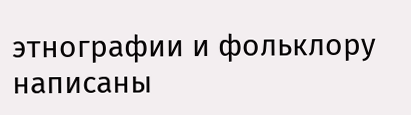этнографии и фольклору написаны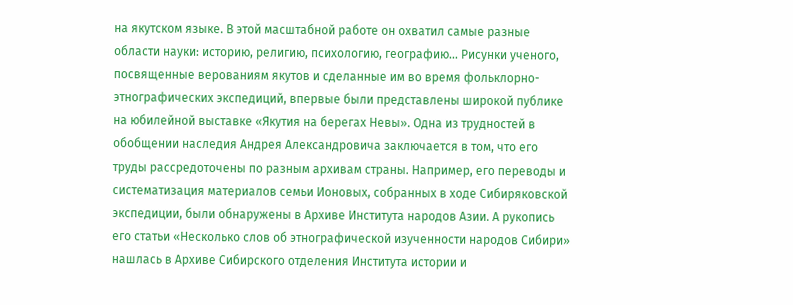на якутском языке. В этой масштабной работе он охватил самые разные области науки: историю, религию, психологию, географию... Рисунки ученого, посвященные верованиям якутов и сделанные им во время фольклорно-этнографических экспедиций, впервые были представлены широкой публике на юбилейной выставке «Якутия на берегах Невы». Одна из трудностей в обобщении наследия Андрея Александровича заключается в том, что его труды рассредоточены по разным архивам страны. Например, его переводы и систематизация материалов семьи Ионовых, собранных в ходе Сибиряковской экспедиции, были обнаружены в Архиве Института народов Азии. А рукопись его статьи «Несколько слов об этнографической изученности народов Сибири» нашлась в Архиве Сибирского отделения Института истории и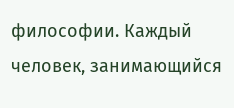философии. Каждый человек, занимающийся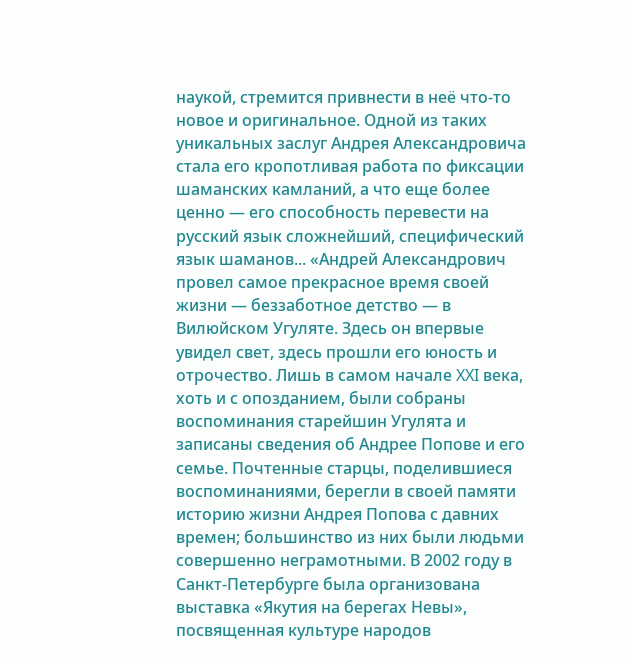наукой, стремится привнести в неё что-то новое и оригинальное. Одной из таких уникальных заслуг Андрея Александровича стала его кропотливая работа по фиксации шаманских камланий, а что еще более ценно — его способность перевести на русский язык сложнейший, специфический язык шаманов... «Андрей Александрович провел самое прекрасное время своей жизни — беззаботное детство — в Вилюйском Угуляте. Здесь он впервые увидел свет, здесь прошли его юность и отрочество. Лишь в самом начале XXI века, хоть и с опозданием, были собраны воспоминания старейшин Угулята и записаны сведения об Андрее Попове и его семье. Почтенные старцы, поделившиеся воспоминаниями, берегли в своей памяти историю жизни Андрея Попова с давних времен; большинство из них были людьми совершенно неграмотными. В 2002 году в Санкт-Петербурге была организована выставка «Якутия на берегах Невы», посвященная культуре народов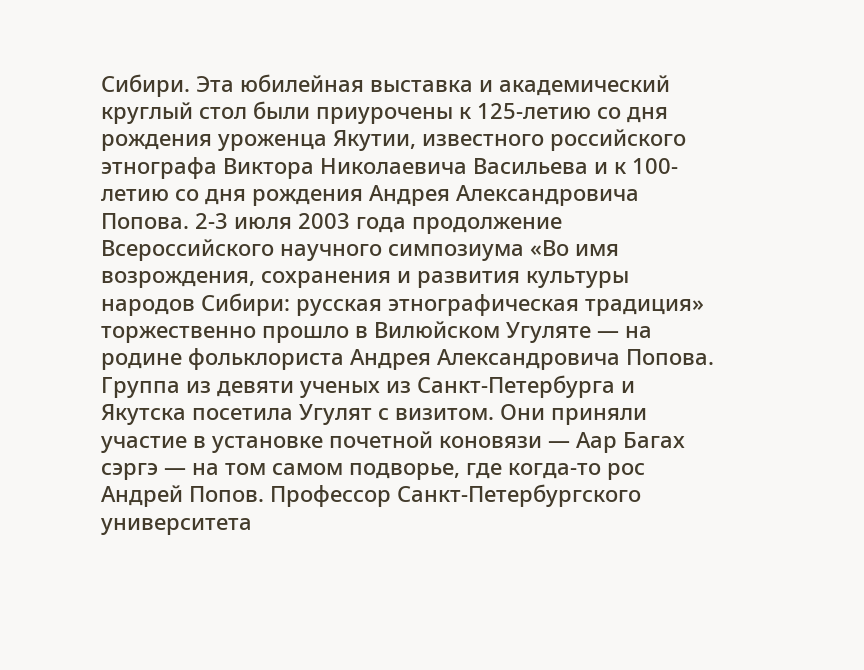Сибири. Эта юбилейная выставка и академический круглый стол были приурочены к 125-летию со дня рождения уроженца Якутии, известного российского этнографа Виктора Николаевича Васильева и к 100-летию со дня рождения Андрея Александровича Попова. 2-3 июля 2003 года продолжение Всероссийского научного симпозиума «Во имя возрождения, сохранения и развития культуры народов Сибири: русская этнографическая традиция» торжественно прошло в Вилюйском Угуляте — на родине фольклориста Андрея Александровича Попова. Группа из девяти ученых из Санкт-Петербурга и Якутска посетила Угулят с визитом. Они приняли участие в установке почетной коновязи — Аар Багах сэргэ — на том самом подворье, где когда-то рос Андрей Попов. Профессор Санкт-Петербургского университета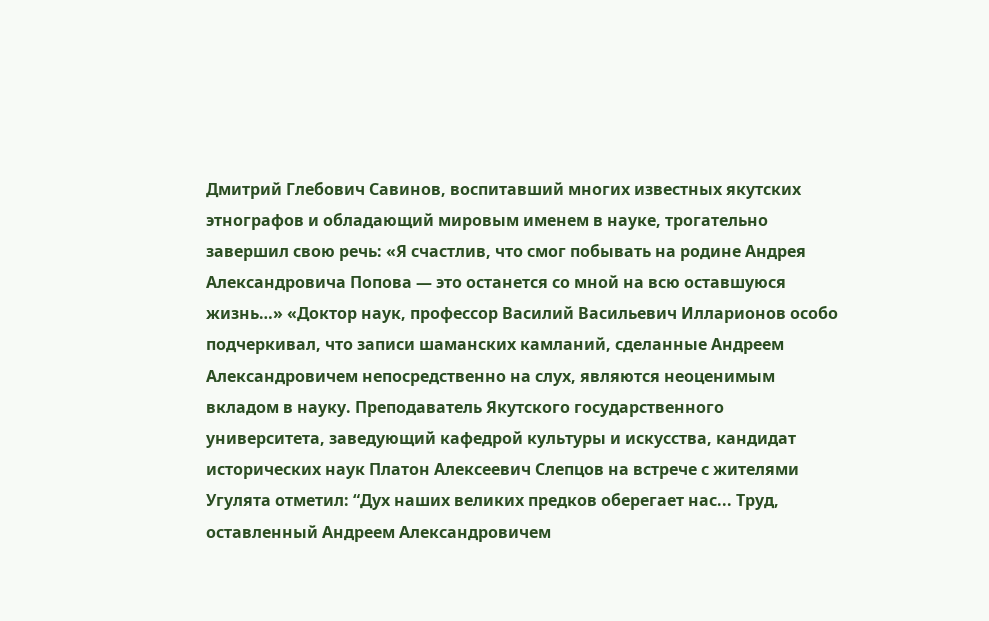Дмитрий Глебович Савинов, воспитавший многих известных якутских этнографов и обладающий мировым именем в науке, трогательно завершил свою речь: «Я счастлив, что смог побывать на родине Андрея Александровича Попова — это останется со мной на всю оставшуюся жизнь…» «Доктор наук, профессор Василий Васильевич Илларионов особо подчеркивал, что записи шаманских камланий, сделанные Андреем Александровичем непосредственно на слух, являются неоценимым вкладом в науку. Преподаватель Якутского государственного университета, заведующий кафедрой культуры и искусства, кандидат исторических наук Платон Алексеевич Слепцов на встрече с жителями Угулята отметил: “Дух наших великих предков оберегает нас... Труд, оставленный Андреем Александровичем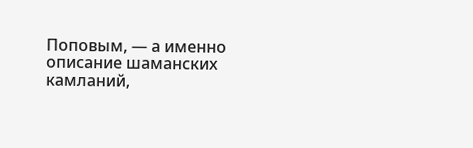Поповым, — а именно описание шаманских камланий,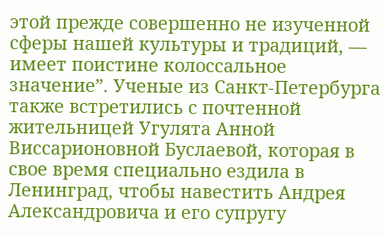этой прежде совершенно не изученной сферы нашей культуры и традиций, — имеет поистине колоссальное значение”. Ученые из Санкт-Петербурга также встретились с почтенной жительницей Угулята Анной Виссарионовной Буслаевой, которая в свое время специально ездила в Ленинград, чтобы навестить Андрея Александровича и его супругу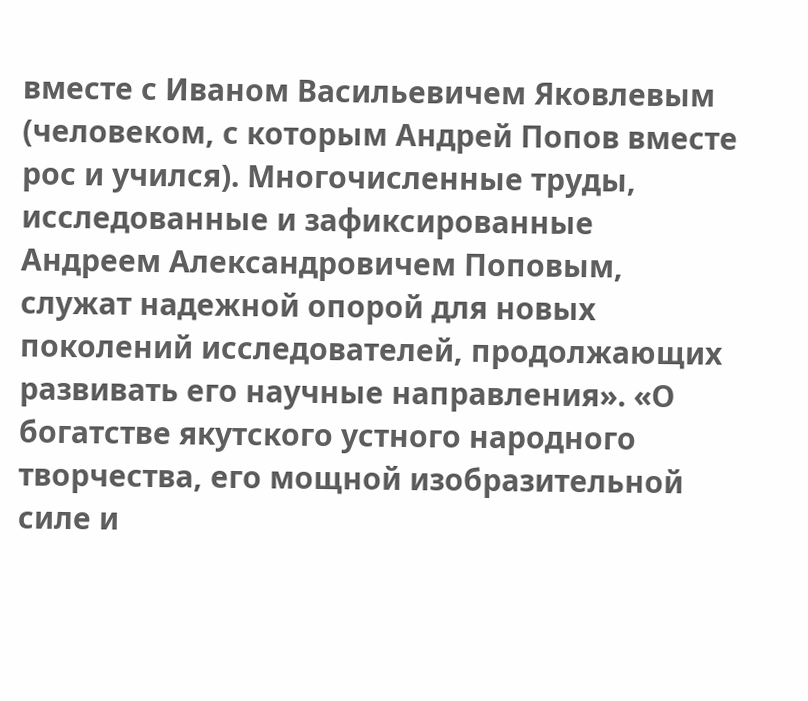вместе с Иваном Васильевичем Яковлевым (человеком, с которым Андрей Попов вместе рос и учился). Многочисленные труды, исследованные и зафиксированные Андреем Александровичем Поповым, служат надежной опорой для новых поколений исследователей, продолжающих развивать его научные направления». «О богатстве якутского устного народного творчества, его мощной изобразительной силе и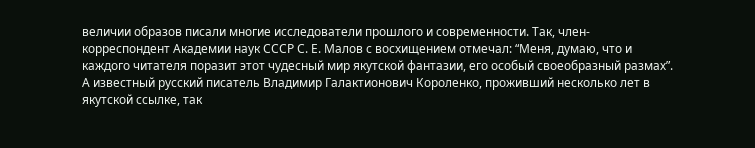величии образов писали многие исследователи прошлого и современности. Так, член-корреспондент Академии наук СССР С. Е. Малов с восхищением отмечал: “Меня, думаю, что и каждого читателя поразит этот чудесный мир якутской фантазии, его особый своеобразный размах”. А известный русский писатель Владимир Галактионович Короленко, проживший несколько лет в якутской ссылке, так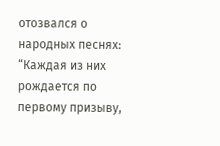отозвался о народных песнях: “Каждая из них рождается по первому призыву,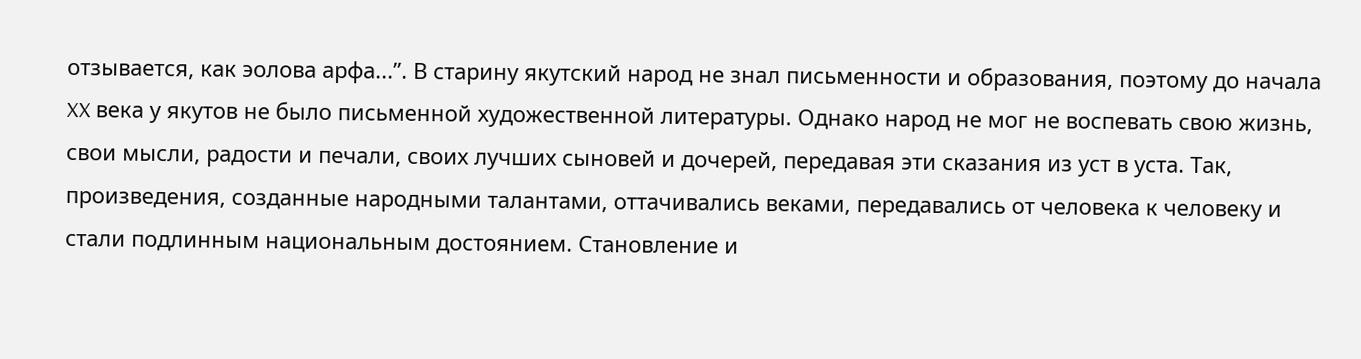отзывается, как эолова арфа...”. В старину якутский народ не знал письменности и образования, поэтому до начала XX века у якутов не было письменной художественной литературы. Однако народ не мог не воспевать свою жизнь, свои мысли, радости и печали, своих лучших сыновей и дочерей, передавая эти сказания из уст в уста. Так, произведения, созданные народными талантами, оттачивались веками, передавались от человека к человеку и стали подлинным национальным достоянием. Становление и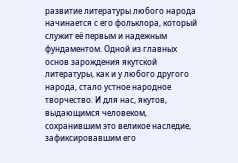развитие литературы любого народа начинается с его фольклора, который служит её первым и надежным фундаментом. Одной из главных основ зарождения якутской литературы, как и у любого другого народа, стало устное народное творчество. И для нас, якутов, выдающимся человеком, сохранившим это великое наследие, зафиксировавшим его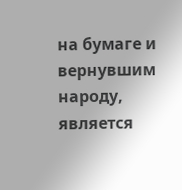на бумаге и вернувшим народу, является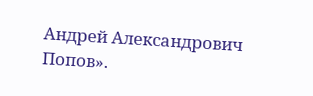Андрей Александрович Попов».